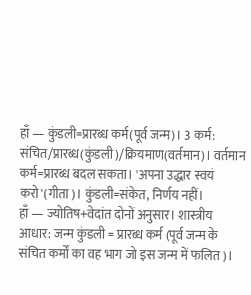हाँ — कुंडली=प्रारब्ध कर्म(पूर्व जन्म)। 3 कर्म: संचित/प्रारब्ध(कुंडली)/क्रियमाण(वर्तमान)। वर्तमान कर्म=प्रारब्ध बदल सकता। 'अपना उद्धार स्वयं करो'(गीता)। कुंडली=संकेत, निर्णय नहीं।
हाँ — ज्योतिष+वेदांत दोनों अनुसार। शास्त्रीय आधार: जन्म कुंडली = प्रारब्ध कर्म (पूर्व जन्म के संचित कर्मों का वह भाग जो इस जन्म में फलित)।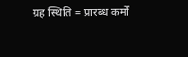ग्रह स्थिति = प्रारब्ध कर्मों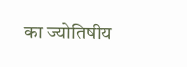का ज्योतिषीय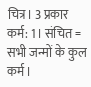चित्र। 3 प्रकार कर्म: 1। संचित = सभी जन्मों के कुल कर्म।